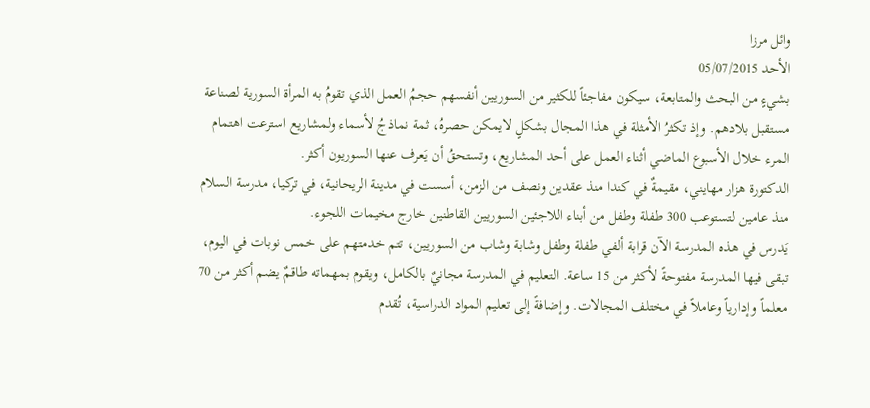وائل مرزا
الأحد 05/07/2015
بشيءٍ من البحث والمتابعة، سيكون مفاجئاً للكثير من السوريين أنفسهم حجمُ العمل الذي تقومُ به المرأة السورية لصناعة مستقبل بلادهم. وإذ تكثرُ الأمثلة في هذا المجال بشكلٍ لايمكن حصرهُ، ثمة نماذجُ لأسماء ولمشاريع استرعت اهتمام المرء خلال الأسبوع الماضي أثناء العمل على أحد المشاريع، وتستحقُ أن يَعرف عنها السوريون أكثر.
الدكتورة هزار مهايني، مقيمةٌ في كندا منذ عقدين ونصف من الزمن، أسست في مدينة الريحانية، في تركيا، مدرسة السلام منذ عامين لتستوعب 300 طفلة وطفل من أبناء اللاجئين السوريين القاطنين خارج مخيمات اللجوء.
يَدرس في هذه المدرسة الآن قرابة ألفي طفلة وطفل وشابة وشاب من السوريين، تتم خدمتهم على خمس نوبات في اليوم، تبقى فيها المدرسة مفتوحةً لأكثر من 15 ساعة. التعليم في المدرسة مجانيٌ بالكامل، ويقوم بمهماته طاقمٌ يضم أكثر من 70 معلماً وإدارياً وعاملاً في مختلف المجالات. وإضافةً إلى تعليم المواد الدراسية، تُقدم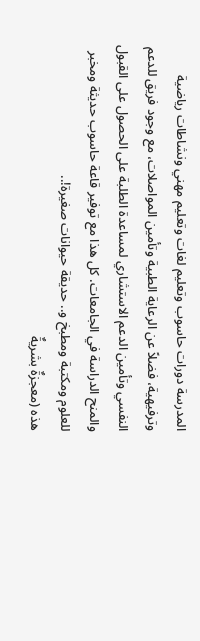المدرسة دورات حاسوب وتعليم لغات وتعليم مهني ونشاطات رياضية وترفيهية، فضلاً عن الرعاية الطبية وتأمين المواصلات، مع وجود فريق للدعم النفسي وتأمين الدعم الاستشاري لمساعدة الطلبة على الحصول على القبول والمنح الدراسة في الجامعات. كل هذا مع توفير قاعة حاسوب حديثة ومخبر للعلوم ومكتبة ومطبخ و.. حديقة حيوانات صغيرة!..
هذه (معجزةٌ بشريةٌ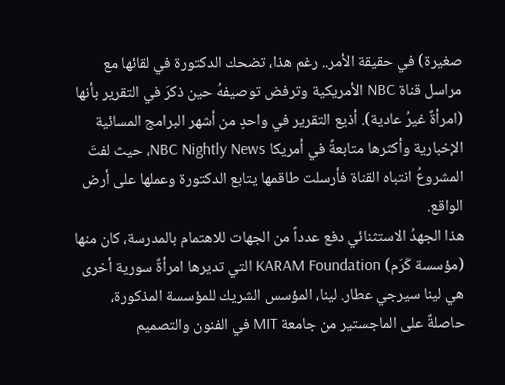صغيرة) في حقيقة الأمر.. رغم هذا، تضحك الدكتورة في لقائها مع مراسل قناة NBC الأمريكية وترفض توصيفهُ حين ذكرَ في التقرير بأنها (امرأةٌ غيرُ عادية). أذيع التقرير في واحدٍ من أشهر البرامج المسائية الإخبارية وأكثرها متابعةً في أمريكا NBC Nightly News، حيث لفتَ المشروعُ انتباه القناة فأرسلت طاقمها يتابع الدكتورة وعملها على أرض الواقع.
هذا الجهدُ الاستثنائي دفع عدداً من الجهات للاهتمام بالمدرسة، كان منها (مؤسسة كَرَم) KARAM Foundation التي تديرها امرأةٌ سورية أخرى هي لينا سيرجي عطار. لينا، المؤسس الشريك للمؤسسة المذكورة، حاصلةٌ على الماجستير من جامعة MIT في الفنون والتصميم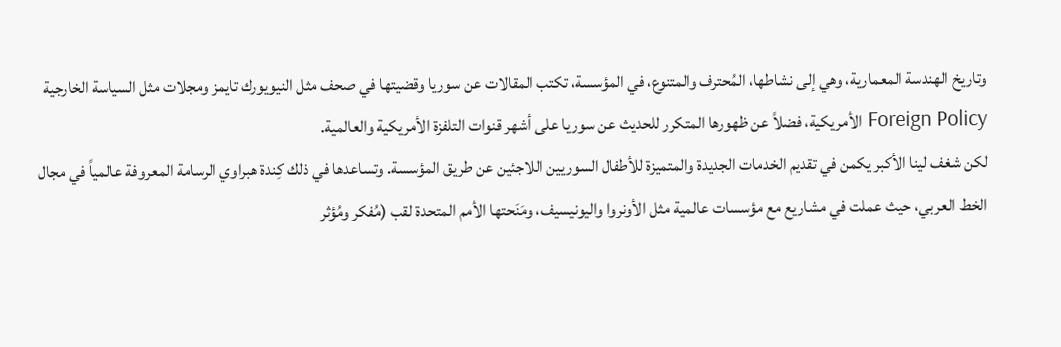وتاريخ الهندسة المعمارية، وهي إلى نشاطها، المُحترف والمتنوع، في المؤسسة، تكتب المقالات عن سوريا وقضيتها في صحف مثل النيويورك تايمز ومجلات مثل السياسة الخارجية Foreign Policy الأمريكية، فضلاً عن ظهورها المتكرر للحديث عن سوريا على أشهر قنوات التلفزة الأمريكية والعالمية.
لكن شغف لينا الأكبر يكمن في تقديم الخدمات الجديدة والمتميزة للأطفال السوريين اللاجئين عن طريق المؤسسة. وتساعدها في ذلك كِندة هبراوي الرسامة المعروفة عالمياً في مجال الخط العربي، حيث عملت في مشاريع مع مؤسسات عالمية مثل الأونروا واليونيسيف، ومَنَحتها الأمم المتحدة لقب (مُفكر ومُؤثر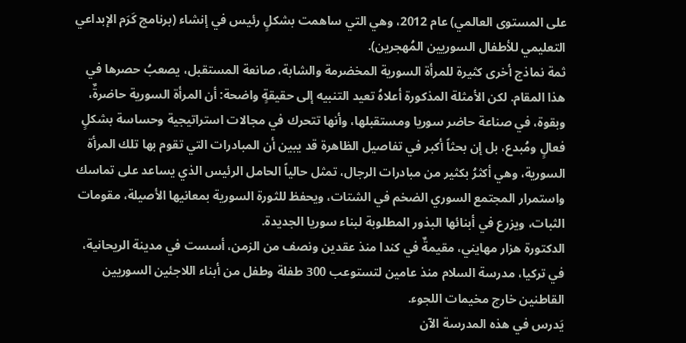على المستوى العالمي) عام 2012، وهي التي ساهمت بشكلٍ رئيس في إنشاء (برنامج كَرَم الإبداعي التعليمي للأطفال السوريين المُهجرين).
ثمة نماذج أخرى كثيرة للمرأة السورية المخضرمة والشابة، صانعة المستقبل، يصعبُ حصرها في هذا المقام. لكن الأمثلة المذكورة أعلاهُ تعيد التنبيه إلى حقيقةٍ واضحة: أن المرأة السورية حاضرةٌ، وبقوة، في صناعة حاضر سوريا ومستقبلها، وأنها تتحرك في مجالات استراتيجية وحساسة بشكلٍ فعالٍ ومُبدع، بل إن بحثاً أكبر في تفاصيل الظاهرة قد يبين أن المبادرات التي تقوم بها تلك المرأة السورية، وهي أكثرُ بكثير من مبادرات الرجال، تمثل حالياً الحامل الرئيس الذي يساعد على تماسك واستمرار المجتمع السوري الضخم في الشتات، ويحفظ للثورة السورية بمعانيها الأصيلة، مقومات الثبات، ويزرع في أبنائها البذور المطلوبة لبناء سوريا الجديدة.
الدكتورة هزار مهايني، مقيمةٌ في كندا منذ عقدين ونصف من الزمن، أسست في مدينة الريحانية، في تركيا، مدرسة السلام منذ عامين لتستوعب 300 طفلة وطفل من أبناء اللاجئين السوريين القاطنين خارج مخيمات اللجوء.
يَدرس في هذه المدرسة الآن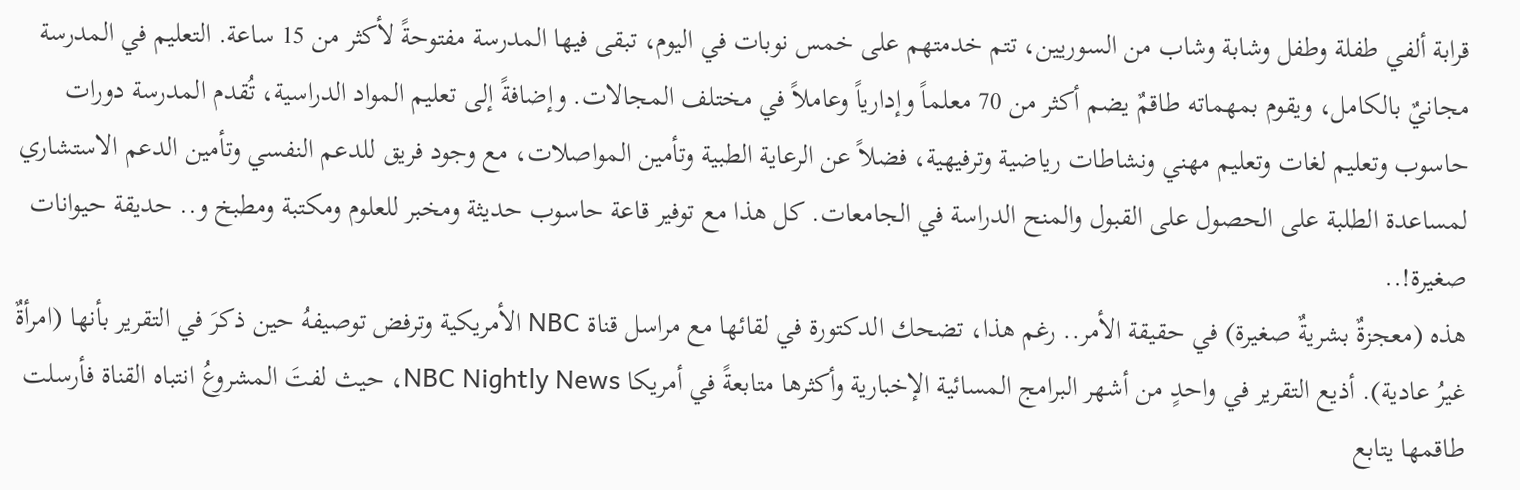قرابة ألفي طفلة وطفل وشابة وشاب من السوريين، تتم خدمتهم على خمس نوبات في اليوم، تبقى فيها المدرسة مفتوحةً لأكثر من 15 ساعة. التعليم في المدرسة مجانيٌ بالكامل، ويقوم بمهماته طاقمٌ يضم أكثر من 70 معلماً وإدارياً وعاملاً في مختلف المجالات. وإضافةً إلى تعليم المواد الدراسية، تُقدم المدرسة دورات حاسوب وتعليم لغات وتعليم مهني ونشاطات رياضية وترفيهية، فضلاً عن الرعاية الطبية وتأمين المواصلات، مع وجود فريق للدعم النفسي وتأمين الدعم الاستشاري لمساعدة الطلبة على الحصول على القبول والمنح الدراسة في الجامعات. كل هذا مع توفير قاعة حاسوب حديثة ومخبر للعلوم ومكتبة ومطبخ و.. حديقة حيوانات صغيرة!..
هذه (معجزةٌ بشريةٌ صغيرة) في حقيقة الأمر.. رغم هذا، تضحك الدكتورة في لقائها مع مراسل قناة NBC الأمريكية وترفض توصيفهُ حين ذكرَ في التقرير بأنها (امرأةٌ غيرُ عادية). أذيع التقرير في واحدٍ من أشهر البرامج المسائية الإخبارية وأكثرها متابعةً في أمريكا NBC Nightly News، حيث لفتَ المشروعُ انتباه القناة فأرسلت طاقمها يتابع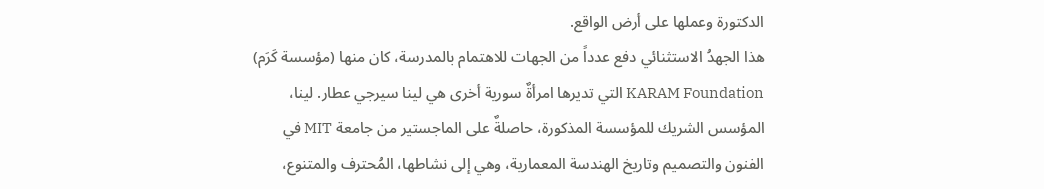الدكتورة وعملها على أرض الواقع.
هذا الجهدُ الاستثنائي دفع عدداً من الجهات للاهتمام بالمدرسة، كان منها (مؤسسة كَرَم) KARAM Foundation التي تديرها امرأةٌ سورية أخرى هي لينا سيرجي عطار. لينا، المؤسس الشريك للمؤسسة المذكورة، حاصلةٌ على الماجستير من جامعة MIT في الفنون والتصميم وتاريخ الهندسة المعمارية، وهي إلى نشاطها، المُحترف والمتنوع،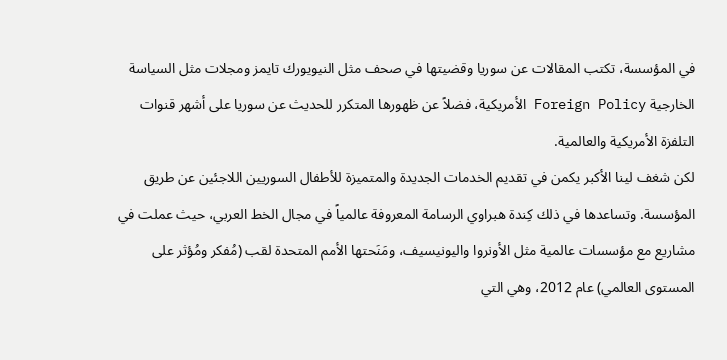في المؤسسة، تكتب المقالات عن سوريا وقضيتها في صحف مثل النيويورك تايمز ومجلات مثل السياسة الخارجية Foreign Policy الأمريكية، فضلاً عن ظهورها المتكرر للحديث عن سوريا على أشهر قنوات التلفزة الأمريكية والعالمية.
لكن شغف لينا الأكبر يكمن في تقديم الخدمات الجديدة والمتميزة للأطفال السوريين اللاجئين عن طريق المؤسسة. وتساعدها في ذلك كِندة هبراوي الرسامة المعروفة عالمياً في مجال الخط العربي، حيث عملت في مشاريع مع مؤسسات عالمية مثل الأونروا واليونيسيف، ومَنَحتها الأمم المتحدة لقب (مُفكر ومُؤثر على المستوى العالمي) عام 2012، وهي التي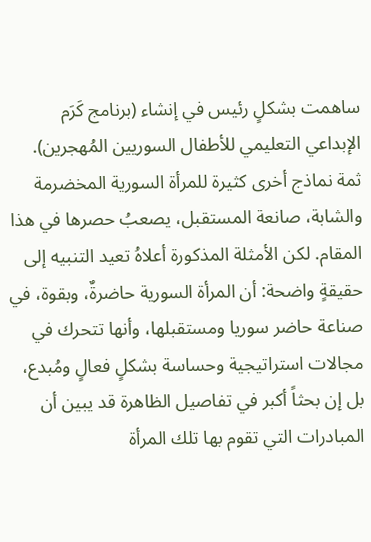ساهمت بشكلٍ رئيس في إنشاء (برنامج كَرَم الإبداعي التعليمي للأطفال السوريين المُهجرين).
ثمة نماذج أخرى كثيرة للمرأة السورية المخضرمة والشابة، صانعة المستقبل، يصعبُ حصرها في هذا المقام. لكن الأمثلة المذكورة أعلاهُ تعيد التنبيه إلى حقيقةٍ واضحة: أن المرأة السورية حاضرةٌ، وبقوة، في صناعة حاضر سوريا ومستقبلها، وأنها تتحرك في مجالات استراتيجية وحساسة بشكلٍ فعالٍ ومُبدع، بل إن بحثاً أكبر في تفاصيل الظاهرة قد يبين أن المبادرات التي تقوم بها تلك المرأة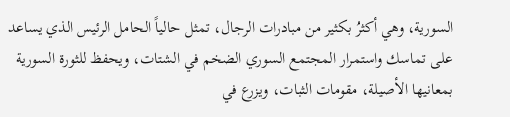السورية، وهي أكثرُ بكثير من مبادرات الرجال، تمثل حالياً الحامل الرئيس الذي يساعد على تماسك واستمرار المجتمع السوري الضخم في الشتات، ويحفظ للثورة السورية بمعانيها الأصيلة، مقومات الثبات، ويزرع في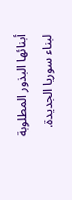أبنائها البذور المطلوبة لبناء سوريا الجديدة.